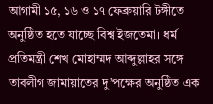আগামী ১৫, ১৬ ও ১৭ ফেব্রুয়ারি টঙ্গীতে অনুষ্ঠিত হতে যাচ্ছে বিশ্ব ইজতেমা। ধর্ম প্রতিমন্ত্রী শেখ মোহাম্মদ আব্দুল্লাহর সঙ্গে তাবলীগ জামায়াতের দু’পক্ষের অনুষ্ঠিত এক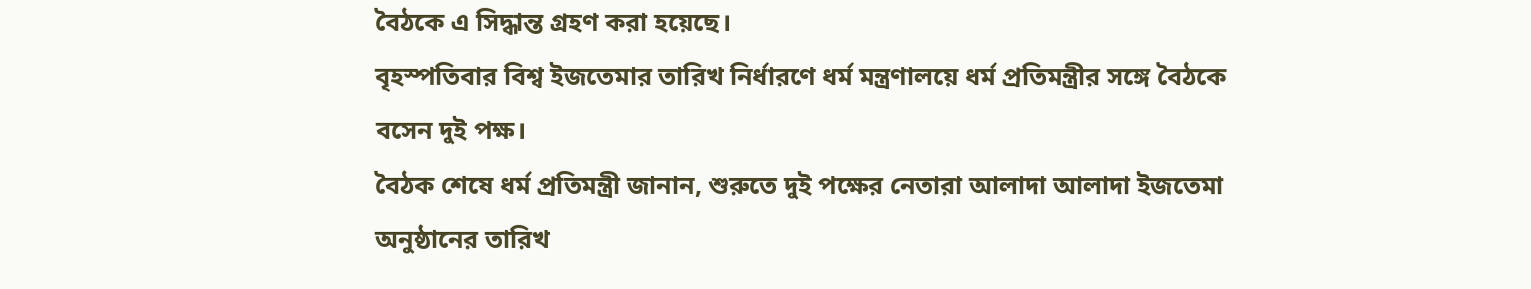বৈঠকে এ সিদ্ধান্ত গ্রহণ করা হয়েছে।
বৃহস্পতিবার বিশ্ব ইজতেমার তারিখ নির্ধারণে ধর্ম মন্ত্রণালয়ে ধর্ম প্রতিমন্ত্রীর সঙ্গে বৈঠকে বসেন দুই পক্ষ।
বৈঠক শেষে ধর্ম প্রতিমন্ত্রী জানান, শুরুতে দুই পক্ষের নেতারা আলাদা আলাদা ইজতেমা অনুষ্ঠানের তারিখ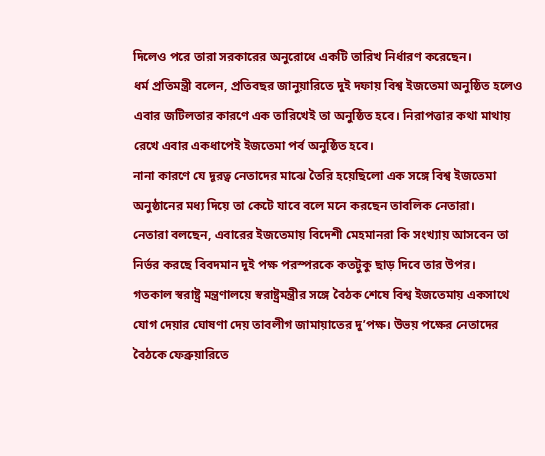দিলেও পরে তারা সরকারের অনুরোধে একটি তারিখ নির্ধারণ করেছেন।
ধর্ম প্রতিমন্ত্রী বলেন, প্রতিবছর জানুয়ারিতে দুই দফায় বিশ্ব ইজতেমা অনুষ্ঠিত হলেও এবার জটিলতার কারণে এক তারিখেই তা অনুষ্ঠিত হবে। নিরাপত্তার কথা মাথায় রেখে এবার একধাপেই ইজতেমা পর্ব অনুষ্ঠিত হবে।
নানা কারণে যে দূরত্ব নেতাদের মাঝে তৈরি হয়েছিলো এক সঙ্গে বিশ্ব ইজতেমা অনুষ্ঠানের মধ্য দিয়ে তা কেটে যাবে বলে মনে করছেন তাবলিক নেতারা।
নেতারা বলছেন, এবারের ইজতেমায় বিদেশী মেহমানরা কি সংখ্যায় আসবেন তা নির্ভর করছে বিবদমান দুই পক্ষ পরস্পরকে কতটুকু ছাড় দিবে তার উপর।
গতকাল স্বরাষ্ট্র মন্ত্রণালয়ে স্বরাষ্ট্রমন্ত্রীর সঙ্গে বৈঠক শেষে বিশ্ব ইজতেমায় একসাথে যোগ দেয়ার ঘোষণা দেয় তাবলীগ জামায়াতের দু’পক্ষ। উভয় পক্ষের নেতাদের বৈঠকে ফেব্রুয়ারিতে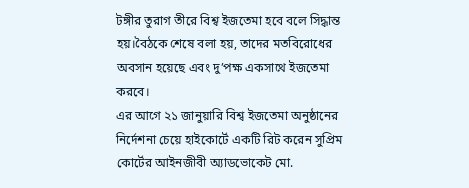টঙ্গীর তুরাগ তীরে বিশ্ব ইজতেমা হবে বলে সিদ্ধান্ত হয়।বৈঠকে শেষে বলা হয়, তাদের মতবিরোধের অবসান হয়েছে এবং দু’পক্ষ একসাথে ইজতেমা করবে।
এর আগে ২১ জানুয়ারি বিশ্ব ইজতেমা অনুষ্ঠানের নির্দেশনা চেয়ে হাইকোর্টে একটি রিট করেন সুপ্রিম কোর্টের আইনজীবী অ্যাডভোকেট মো.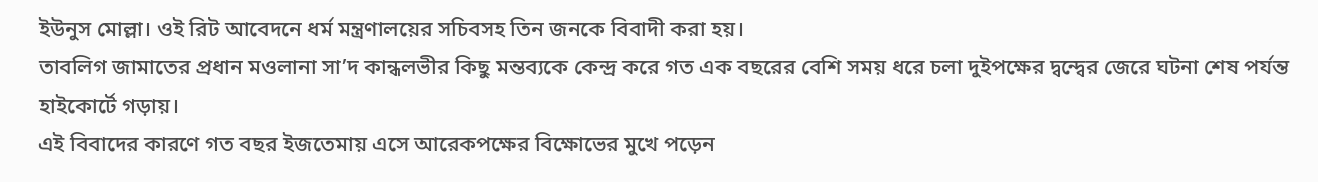ইউনুস মোল্লা। ওই রিট আবেদনে ধর্ম মন্ত্রণালয়ের সচিবসহ তিন জনকে বিবাদী করা হয়।
তাবলিগ জামাতের প্রধান মওলানা সা’দ কান্ধলভীর কিছু মন্তব্যকে কেন্দ্র করে গত এক বছরের বেশি সময় ধরে চলা দুইপক্ষের দ্বন্দ্বের জেরে ঘটনা শেষ পর্যন্ত হাইকোর্টে গড়ায়।
এই বিবাদের কারণে গত বছর ইজতেমায় এসে আরেকপক্ষের বিক্ষোভের মুখে পড়েন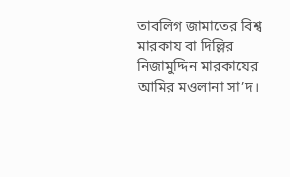তাবলিগ জামাতের বিশ্ব মারকায বা দিল্লির নিজামুদ্দিন মারকাযের আমির মওলানা সা’দ।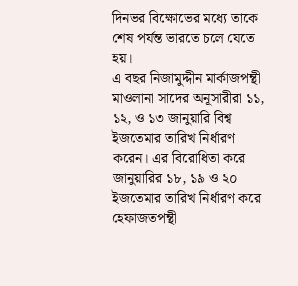দিনভর বিক্ষোভের মধ্যে তাকে শেষ পর্যন্ত ভারতে চলে যেতে হয়।
এ বছর নিজামুদ্দীন মার্কাজপন্থী মাওলানা সাদের অনূসারীরা ১১, ১২, ও ১৩ জানুয়ারি বিশ্ব ইজতেমার তারিখ নির্ধারণ করেন। এর বিরোধিতা করে জানুয়ারির ১৮, ১৯ ও ২০ ইজতেমার তারিখ নির্ধারণ করে হেফাজতপন্থী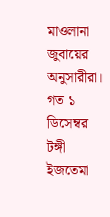মাওলানা জুবায়ের অনুসারীরা।
গত ১ ডিসেম্বর টঙ্গী ইজতেমা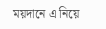ময়দানে এ নিয়ে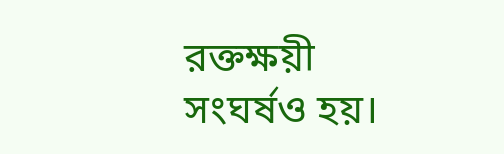রক্তক্ষয়ী সংঘর্ষও হয়।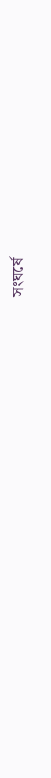সংঘর্ষে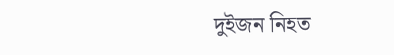দুইজন নিহত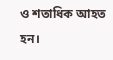ও শতাধিক আহত হন।